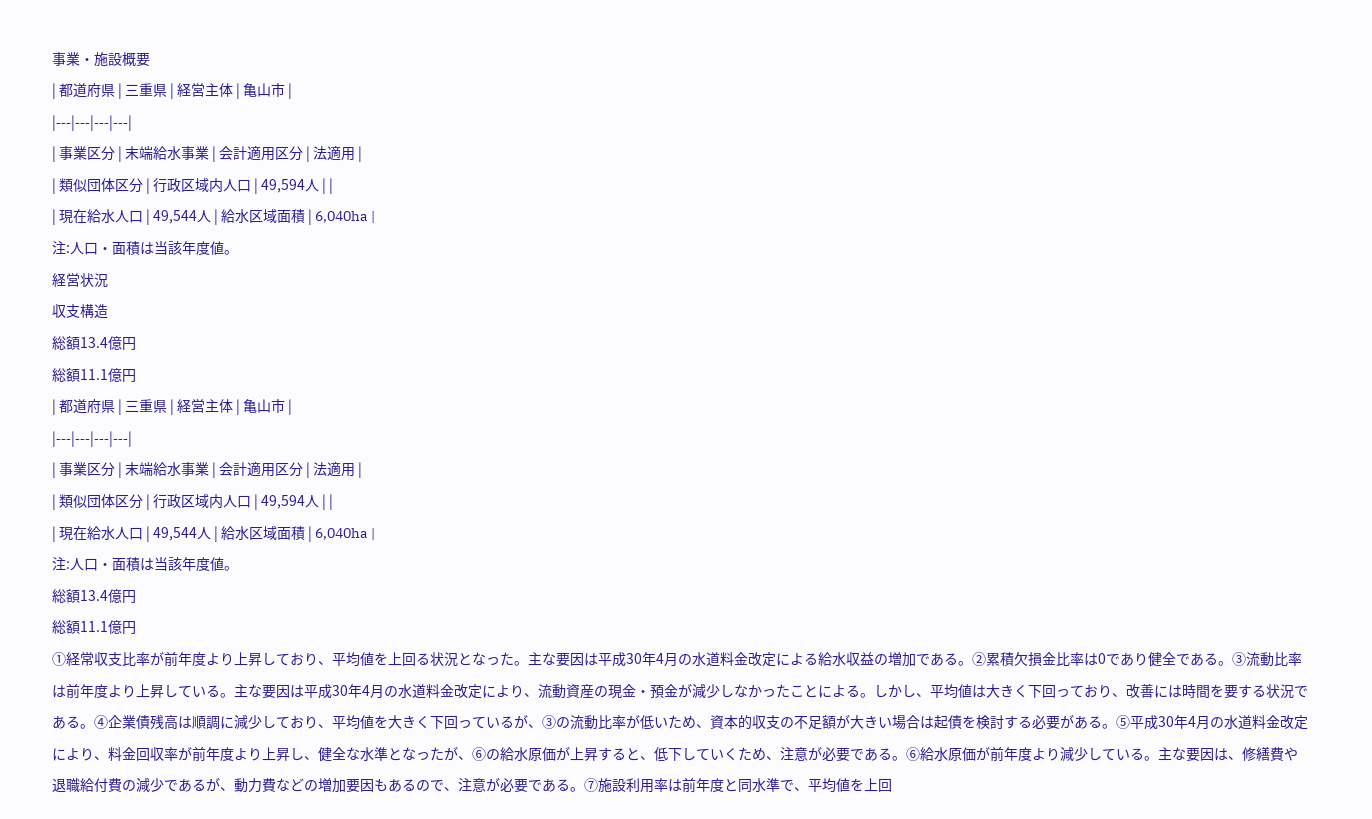事業・施設概要
| 都道府県 | 三重県 | 経営主体 | 亀山市 |
|---|---|---|---|
| 事業区分 | 末端給水事業 | 会計適用区分 | 法適用 |
| 類似団体区分 | 行政区域内人口 | 49,594人 | |
| 現在給水人口 | 49,544人 | 給水区域面積 | 6,040ha |
注:人口・面積は当該年度値。
経営状況
収支構造
総額13.4億円
総額11.1億円
| 都道府県 | 三重県 | 経営主体 | 亀山市 |
|---|---|---|---|
| 事業区分 | 末端給水事業 | 会計適用区分 | 法適用 |
| 類似団体区分 | 行政区域内人口 | 49,594人 | |
| 現在給水人口 | 49,544人 | 給水区域面積 | 6,040ha |
注:人口・面積は当該年度値。
総額13.4億円
総額11.1億円
①経常収支比率が前年度より上昇しており、平均値を上回る状況となった。主な要因は平成30年4月の水道料金改定による給水収益の増加である。②累積欠損金比率は0であり健全である。③流動比率は前年度より上昇している。主な要因は平成30年4月の水道料金改定により、流動資産の現金・預金が減少しなかったことによる。しかし、平均値は大きく下回っており、改善には時間を要する状況である。④企業債残高は順調に減少しており、平均値を大きく下回っているが、③の流動比率が低いため、資本的収支の不足額が大きい場合は起債を検討する必要がある。⑤平成30年4月の水道料金改定により、料金回収率が前年度より上昇し、健全な水準となったが、⑥の給水原価が上昇すると、低下していくため、注意が必要である。⑥給水原価が前年度より減少している。主な要因は、修繕費や退職給付費の減少であるが、動力費などの増加要因もあるので、注意が必要である。⑦施設利用率は前年度と同水準で、平均値を上回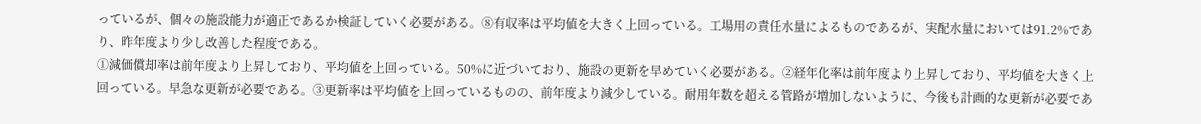っているが、個々の施設能力が適正であるか検証していく必要がある。⑧有収率は平均値を大きく上回っている。工場用の責任水量によるものであるが、実配水量においては91.2%であり、昨年度より少し改善した程度である。
①減価償却率は前年度より上昇しており、平均値を上回っている。50%に近づいており、施設の更新を早めていく必要がある。②経年化率は前年度より上昇しており、平均値を大きく上回っている。早急な更新が必要である。③更新率は平均値を上回っているものの、前年度より減少している。耐用年数を超える管路が増加しないように、今後も計画的な更新が必要であ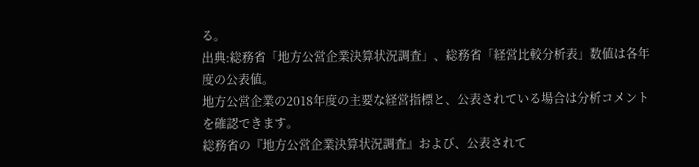る。
出典:総務省「地方公営企業決算状況調査」、総務省「経営比較分析表」数値は各年度の公表値。
地方公営企業の2018年度の主要な経営指標と、公表されている場合は分析コメントを確認できます。
総務省の『地方公営企業決算状況調査』および、公表されて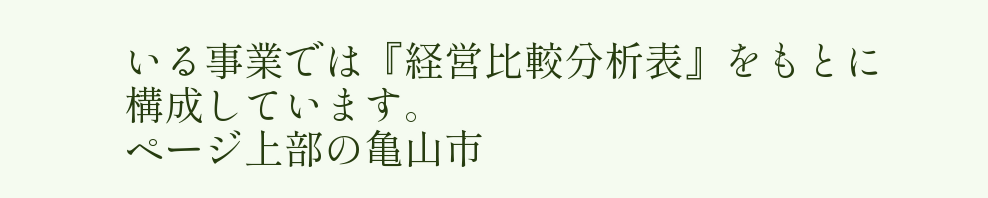いる事業では『経営比較分析表』をもとに構成しています。
ページ上部の亀山市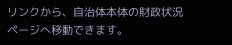リンクから、自治体本体の財政状況ページへ移動できます。